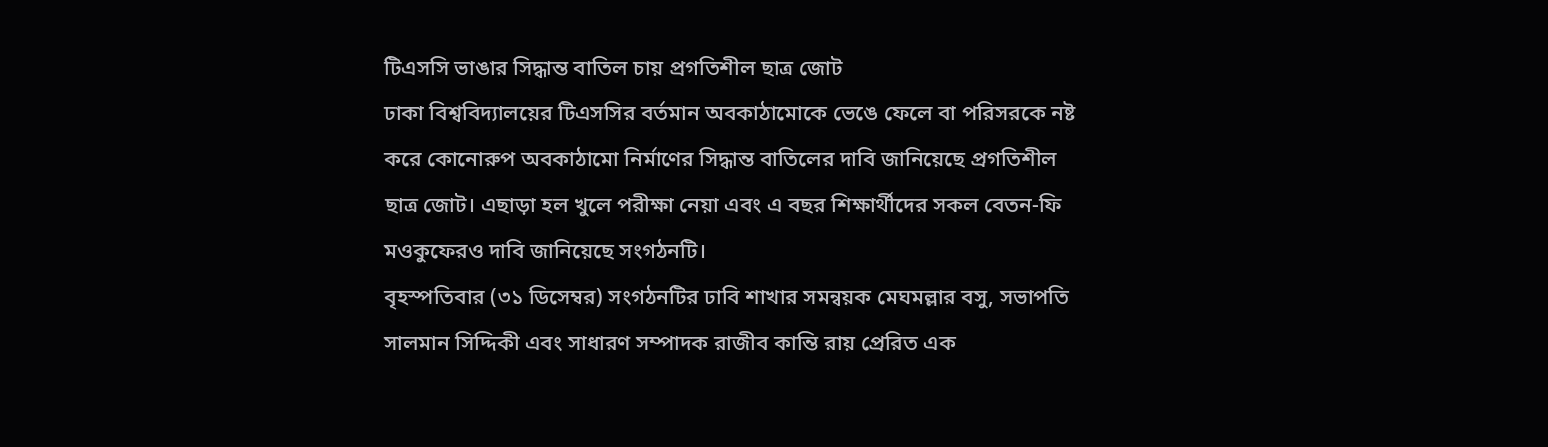টিএসসি ভাঙার সিদ্ধান্ত বাতিল চায় প্রগতিশীল ছাত্র জোট
ঢাকা বিশ্ববিদ্যালয়ের টিএসসির বর্তমান অবকাঠামোকে ভেঙে ফেলে বা পরিসরকে নষ্ট করে কোনোরুপ অবকাঠামো নির্মাণের সিদ্ধান্ত বাতিলের দাবি জানিয়েছে প্রগতিশীল ছাত্র জোট। এছাড়া হল খুলে পরীক্ষা নেয়া এবং এ বছর শিক্ষার্থীদের সকল বেতন-ফি মওকুফেরও দাবি জানিয়েছে সংগঠনটি।
বৃহস্পতিবার (৩১ ডিসেম্বর) সংগঠনটির ঢাবি শাখার সমন্বয়ক মেঘমল্লার বসু, সভাপতি সালমান সিদ্দিকী এবং সাধারণ সম্পাদক রাজীব কান্তি রায় প্রেরিত এক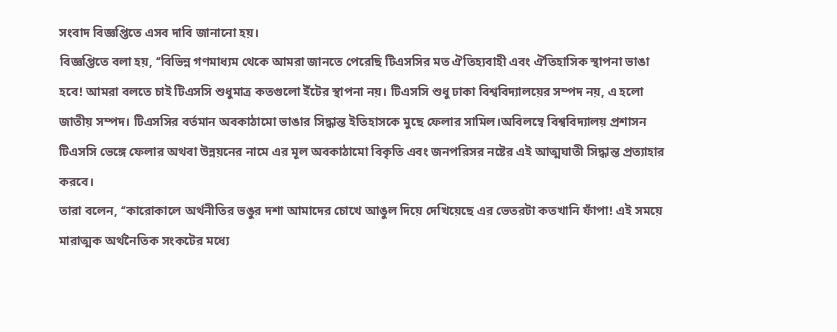সংবাদ বিজ্ঞপ্তিতে এসব দাবি জানানো হয়।
বিজ্ঞপ্তিতে বলা হয়, ‘‘বিভিন্ন গণমাধ্যম থেকে আমরা জানতে পেরেছি টিএসসির মত ঐতিহ্যবাহী এবং ঐতিহাসিক স্থাপনা ভাঙা হবে! আমরা বলতে চাই টিএসসি শুধুমাত্র কতগুলো ইঁটের স্থাপনা নয়। টিএসসি শুধু ঢাকা বিশ্ববিদ্যালয়ের সম্পদ নয়, এ হলো জাতীয় সম্পদ। টিএসসির বর্তমান অবকাঠামো ভাঙার সিদ্ধান্ত ইতিহাসকে মুছে ফেলার সামিল।অবিলম্বে বিশ্ববিদ্যালয় প্রশাসন টিএসসি ভেঙ্গে ফেলার অথবা উন্নয়নের নামে এর মূল অবকাঠামো বিকৃতি এবং জনপরিসর নষ্টের এই আত্মঘাতী সিদ্ধান্ত প্রত্যাহার করবে।
তারা বলেন, ‘‘কারোকালে অর্থনীতির ভঙুর দশা আমাদের চোখে আঙুল দিয়ে দেখিয়েছে এর ভেতরটা কতখানি ফাঁপা! এই সময়ে মারাত্মক অর্থনৈতিক সংকটের মধ্যে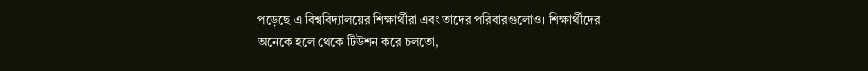পড়েছে এ বিশ্ববিদ্যালয়ের শিক্ষার্থীরা এবং তাদের পরিবারগুলোও। শিক্ষার্থীদের অনেকে হলে থেকে টিউশন করে চলতো,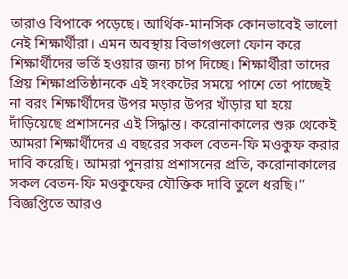তারাও বিপাকে পড়েছে। আর্থিক-মানসিক কোনভাবেই ভালো নেই শিক্ষার্থীরা। এমন অবস্থায় বিভাগগুলো ফোন করে শিক্ষার্থীদের ভর্তি হওয়ার জন্য চাপ দিচ্ছে। শিক্ষার্থীরা তাদের প্রিয় শিক্ষাপ্রতিষ্ঠানকে এই সংকটের সময়ে পাশে তো পাচ্ছেই না বরং শিক্ষার্থীদের উপর মড়ার উপর খাঁড়ার ঘা হয়ে দাঁড়িয়েছে প্রশাসনের এই সিদ্ধান্ত। করোনাকালের শুরু থেকেই আমরা শিক্ষার্থীদের এ বছরের সকল বেতন-ফি মওকুফ করার দাবি করেছি। আমরা পুনরায় প্রশাসনের প্রতি, করোনাকালের সকল বেতন-ফি মওকুফের যৌক্তিক দাবি তুলে ধরছি।’’
বিজ্ঞপ্তিতে আরও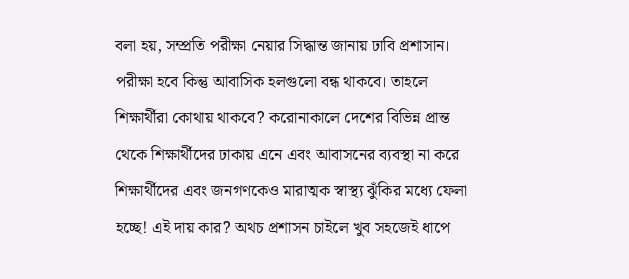বলা হয়, সম্প্রতি পরীক্ষা নেয়ার সিদ্ধান্ত জানায় ঢাবি প্রশাসান। পরীক্ষা হবে কিন্তু আবাসিক হলগুলো বন্ধ থাকবে। তাহলে শিক্ষার্থীরা কোথায় থাকবে? করোনাকালে দেশের বিভিন্ন প্রান্ত থেকে শিক্ষার্থীদের ঢাকায় এনে এবং আবাসনের ব্যবস্থা না করে শিক্ষার্থীদের এবং জনগণকেও মারাত্মক স্বাস্থ্য ঝুঁকির মধ্যে ফেলা হচ্ছে! এই দায় কার? অথচ প্রশাসন চাইলে খুব সহজেই ধাপে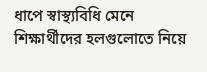ধাপে স্বাস্থ্যবিধি মেনে শিক্ষার্থীদের হলগুলোতে নিয়ে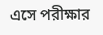এসে পরীক্ষার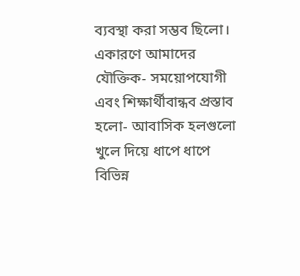ব্যবস্থা করা সম্ভব ছিলো। একারণে আমাদের যৌক্তিক- সময়োপযোগী এবং শিক্ষার্থীবান্ধব প্রস্তাব হলো- আবাসিক হলগুলো খুলে দিয়ে ধাপে ধাপে বিভিন্ন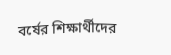বর্ষের শিক্ষার্থীদের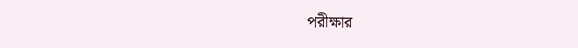পরীক্ষার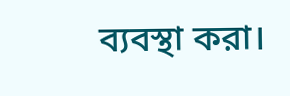ব্যবস্থা করা।